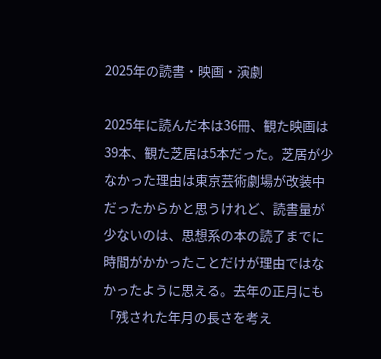2025年の読書・映画・演劇

2025年に読んだ本は36冊、観た映画は39本、観た芝居は5本だった。芝居が少なかった理由は東京芸術劇場が改装中だったからかと思うけれど、読書量が少ないのは、思想系の本の読了までに時間がかかったことだけが理由ではなかったように思える。去年の正月にも「残された年月の長さを考え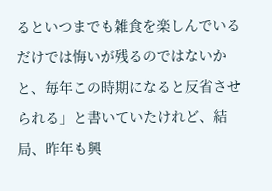るといつまでも雑食を楽しんでいるだけでは悔いが残るのではないかと、毎年この時期になると反省させられる」と書いていたけれど、結局、昨年も興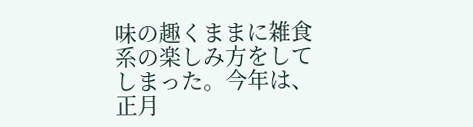味の趣くままに雑食系の楽しみ方をしてしまった。今年は、正月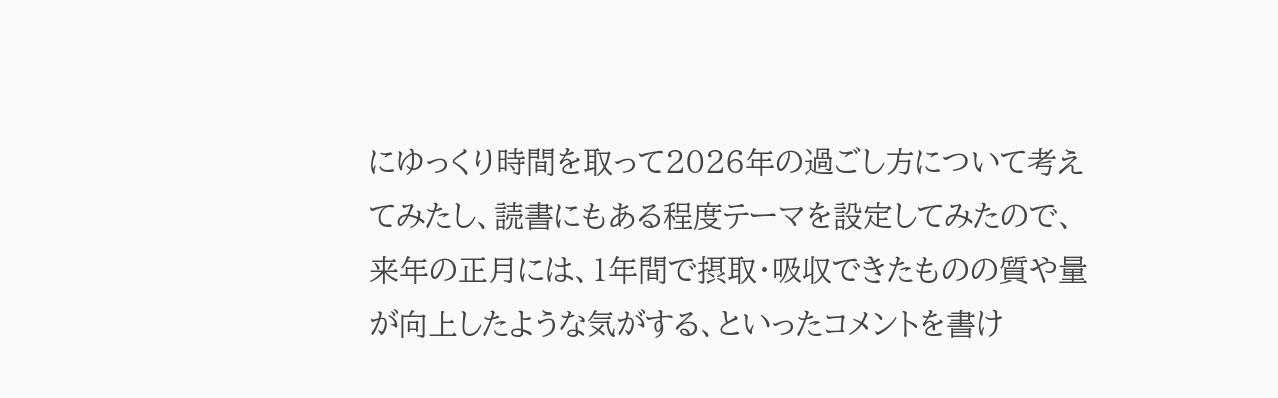にゆっくり時間を取って2026年の過ごし方について考えてみたし、読書にもある程度テーマを設定してみたので、来年の正月には、1年間で摂取・吸収できたものの質や量が向上したような気がする、といったコメントを書け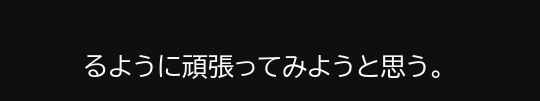るように頑張ってみようと思う。